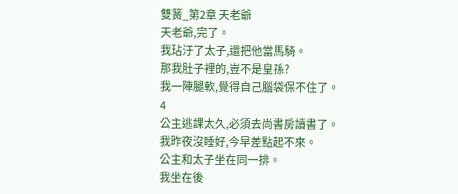雙簧_第2章 天老爺
天老爺,完了。
我玷汙了太子,還把他當馬騎。
那我肚子裡的,豈不是皇孫?
我一陣腿軟,覺得自己腦袋保不住了。
4
公主逃課太久,必須去尚書房讀書了。
我昨夜沒睡好,今早差點起不來。
公主和太子坐在同一排。
我坐在後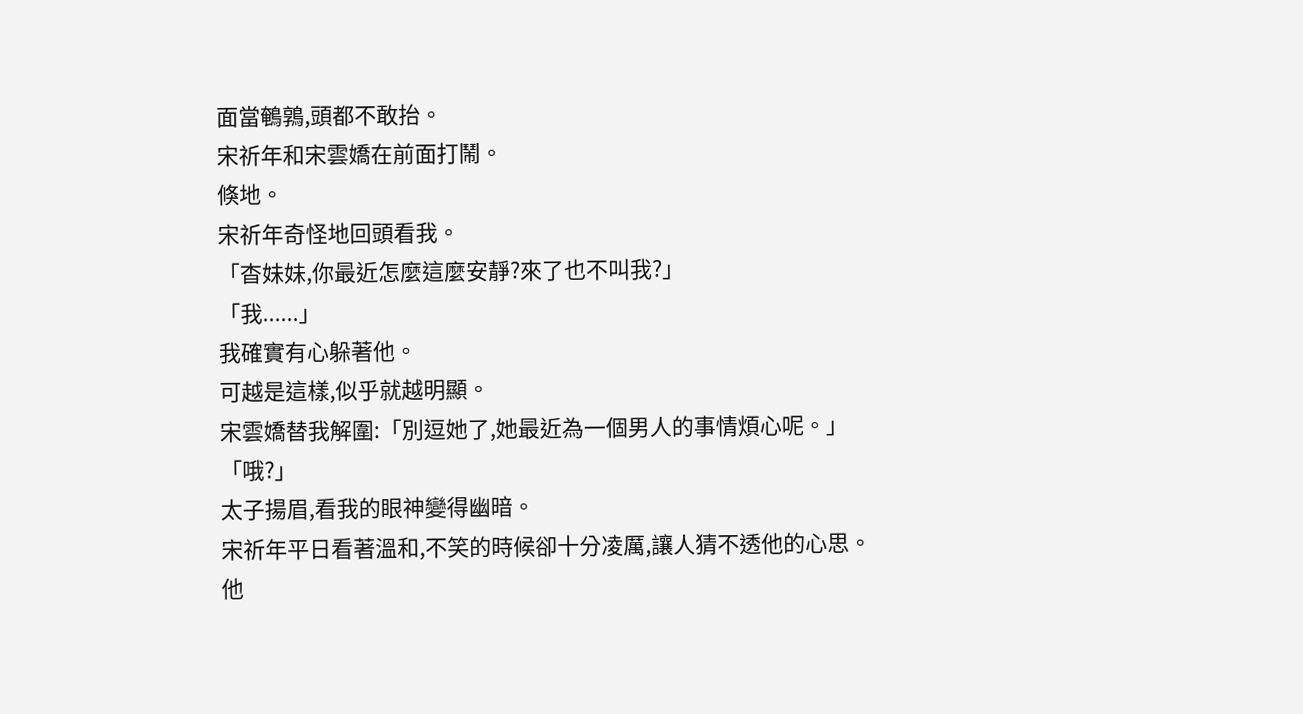面當鵪鶉,頭都不敢抬。
宋祈年和宋雲嬌在前面打鬧。
倏地。
宋祈年奇怪地回頭看我。
「杳妹妹,你最近怎麼這麼安靜?來了也不叫我?」
「我......」
我確實有心躲著他。
可越是這樣,似乎就越明顯。
宋雲嬌替我解圍:「別逗她了,她最近為一個男人的事情煩心呢。」
「哦?」
太子揚眉,看我的眼神變得幽暗。
宋祈年平日看著溫和,不笑的時候卻十分凌厲,讓人猜不透他的心思。
他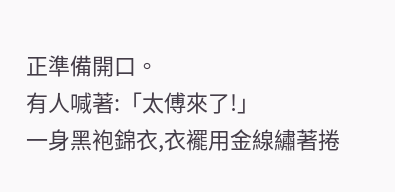正準備開口。
有人喊著:「太傅來了!」
一身黑袍錦衣,衣襬用金線繡著捲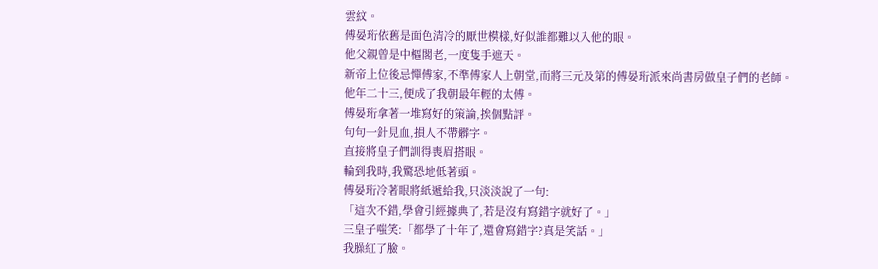雲紋。
傅晏珩依舊是面色清冷的厭世模樣,好似誰都難以入他的眼。
他父親曾是中樞閣老,一度隻手遮天。
新帝上位後忌憚傅家,不準傅家人上朝堂,而將三元及第的傅晏珩派來尚書房做皇子們的老師。
他年二十三,便成了我朝最年輕的太傅。
傅晏珩拿著一堆寫好的策論,挨個點評。
句句一針見血,損人不帶髒字。
直接將皇子們訓得喪眉搭眼。
輪到我時,我驚恐地低著頭。
傅晏珩冷著眼將紙遞給我,只淡淡說了一句:
「這次不錯,學會引經據典了,若是沒有寫錯字就好了。」
三皇子嗤笑:「都學了十年了,還會寫錯字?真是笑話。」
我臊紅了臉。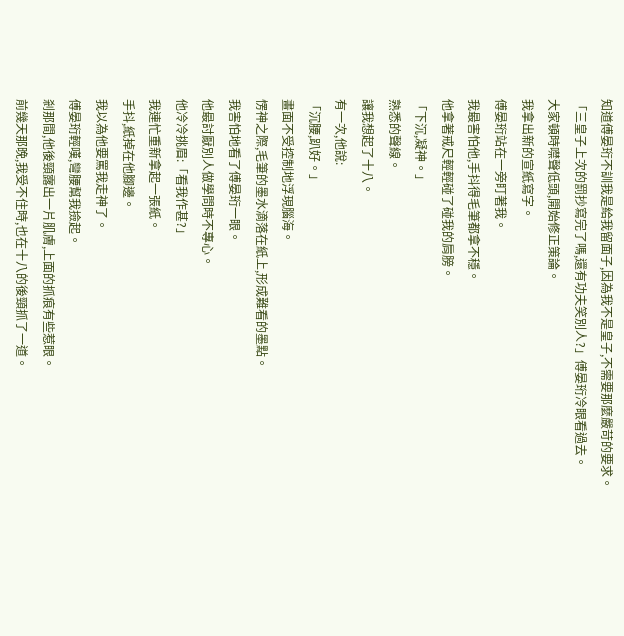知道傅晏珩不訓我是給我留面子,因為我不是皇子,不需要那麼嚴苛的要求。
「三皇子上次的罰抄寫完了嗎,還有功夫笑別人?」傅晏珩冷眼看過去。
大家頓時噤聲低頭,開始修正策論。
我拿出新的宣紙寫字。
傅晏珩站在一旁盯著我。
我最害怕他,手抖得毛筆都拿不穩。
他拿著戒尺輕輕碰了碰我的肩膀。
「下沉,凝神。」
熟悉的聲線。
讓我想起了十八。
有一次,他說:
「沉腰,趴好。」
畫面不受控制地浮現腦海。
愣神之際,毛筆的墨水滴落在紙上,形成難看的墨點。
我害怕地看了傅晏珩一眼。
他最討厭別人做學問時不專心。
他冷冷挑眉:「看我作甚?」
我連忙重新拿起一張紙。
手抖,紙掉在他腳邊。
我以為他要罵我走神了。
傅晏珩輕嘆,彎腰幫我撿起。
剎那間,他後頸露出一片肌膚,上面的抓痕有些惹眼。
前幾天那晚,我受不住時,也在十八的後頸抓了一道。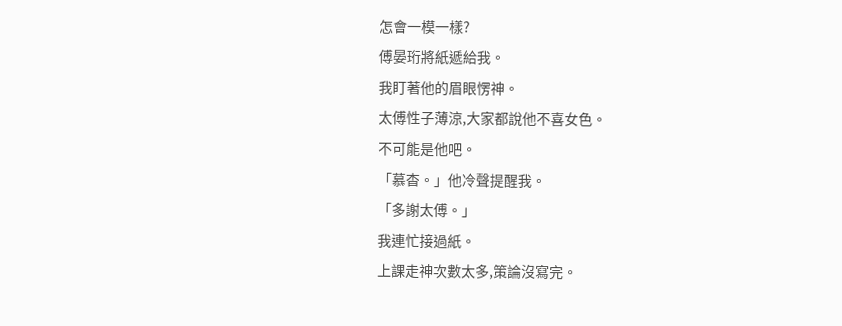怎會一模一樣?
傅晏珩將紙遞給我。
我盯著他的眉眼愣神。
太傅性子薄涼,大家都說他不喜女色。
不可能是他吧。
「慕杳。」他冷聲提醒我。
「多謝太傅。」
我連忙接過紙。
上課走神次數太多,策論沒寫完。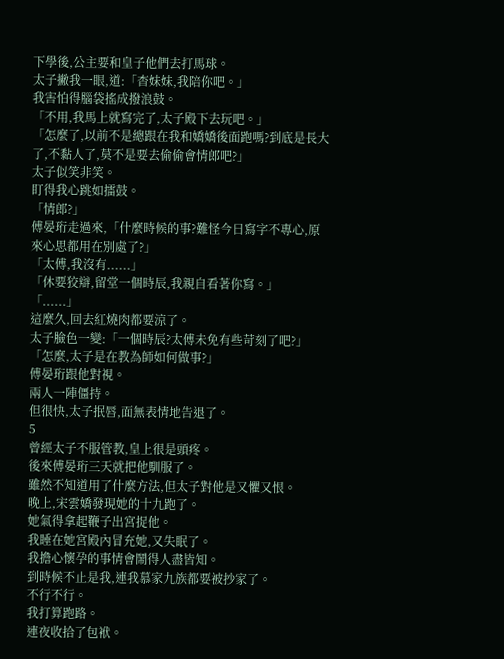下學後,公主要和皇子他們去打馬球。
太子撇我一眼,道:「杳妹妹,我陪你吧。」
我害怕得腦袋搖成撥浪鼓。
「不用,我馬上就寫完了,太子殿下去玩吧。」
「怎麼了,以前不是總跟在我和嬌嬌後面跑嗎?到底是長大了,不黏人了,莫不是要去偷偷會情郎吧?」
太子似笑非笑。
盯得我心跳如擂鼓。
「情郎?」
傅晏珩走過來,「什麼時候的事?難怪今日寫字不專心,原來心思都用在別處了?」
「太傅,我沒有......」
「休要狡辯,留堂一個時辰,我親自看著你寫。」
「......」
這麼久,回去紅燒肉都要涼了。
太子臉色一變:「一個時辰?太傅未免有些苛刻了吧?」
「怎麼,太子是在教為師如何做事?」
傅晏珩跟他對視。
兩人一陣僵持。
但很快,太子抿唇,面無表情地告退了。
5
曾經太子不服管教,皇上很是頭疼。
後來傅晏珩三天就把他馴服了。
雖然不知道用了什麼方法,但太子對他是又懼又恨。
晚上,宋雲嬌發現她的十九跑了。
她氣得拿起鞭子出宮捉他。
我睡在她宮殿內冒充她,又失眠了。
我擔心懷孕的事情會鬧得人盡皆知。
到時候不止是我,連我慕家九族都要被抄家了。
不行不行。
我打算跑路。
連夜收拾了包袱。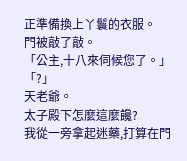正準備換上丫鬟的衣服。
門被敲了敲。
「公主,十八來伺候您了。」
「?」
天老爺。
太子殿下怎麼這麼饞?
我從一旁拿起迷藥,打算在門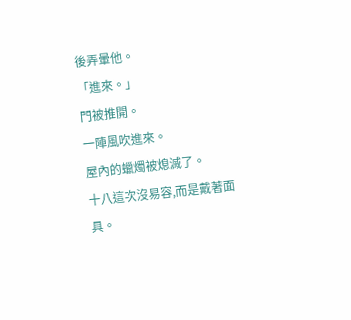後弄暈他。
「進來。」
門被推開。
一陣風吹進來。
屋內的蠟燭被熄滅了。
十八這次沒易容,而是戴著面具。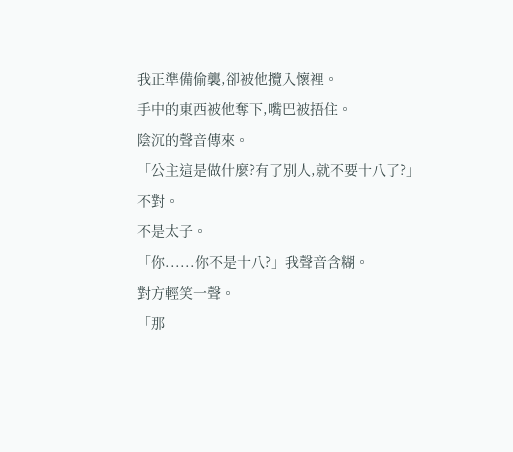我正準備偷襲,卻被他攬入懷裡。
手中的東西被他奪下,嘴巴被捂住。
陰沉的聲音傳來。
「公主這是做什麼?有了別人,就不要十八了?」
不對。
不是太子。
「你......你不是十八?」我聲音含糊。
對方輕笑一聲。
「那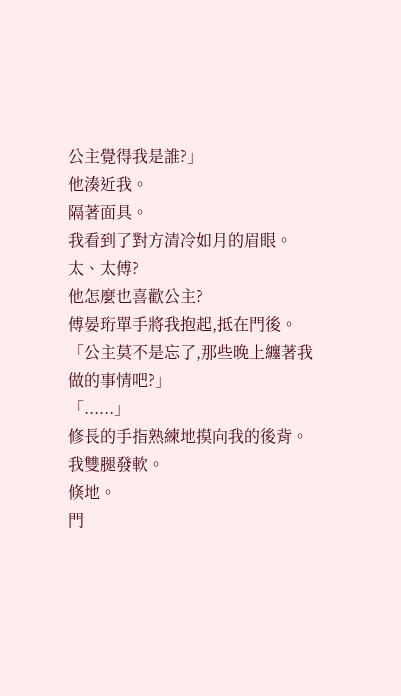公主覺得我是誰?」
他湊近我。
隔著面具。
我看到了對方清冷如月的眉眼。
太、太傅?
他怎麼也喜歡公主?
傅晏珩單手將我抱起,抵在門後。
「公主莫不是忘了,那些晚上纏著我做的事情吧?」
「......」
修長的手指熟練地摸向我的後背。
我雙腿發軟。
倏地。
門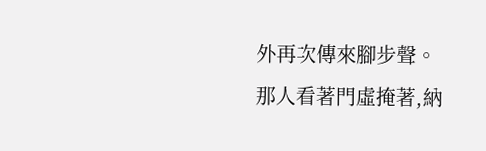外再次傳來腳步聲。
那人看著門虛掩著,納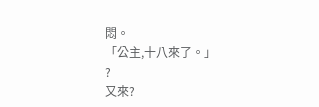悶。
「公主,十八來了。」
?
又來?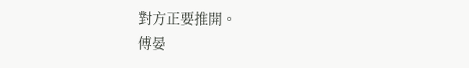對方正要推開。
傅晏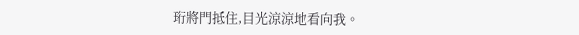珩將門抵住,目光涼涼地看向我。